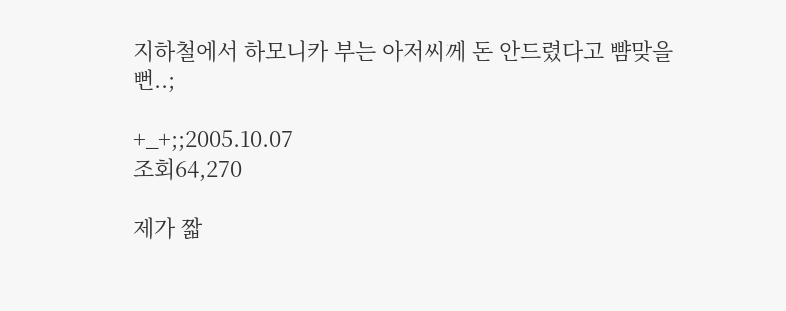지하철에서 하모니카 부는 아저씨께 돈 안드렸다고 뺨맞을뻔..;

+_+;;2005.10.07
조회64,270

제가 짧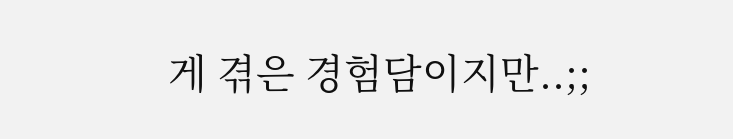게 겪은 경험담이지만..;;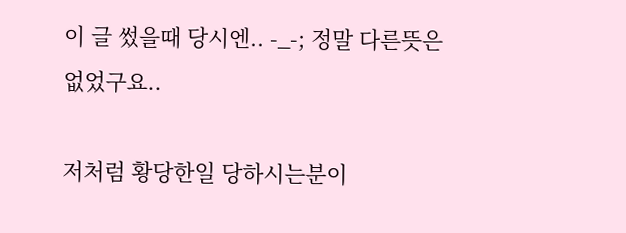이 글 썼을때 당시엔.. -_-; 정말 다른뜻은 없었구요..

저처럼 황당한일 당하시는분이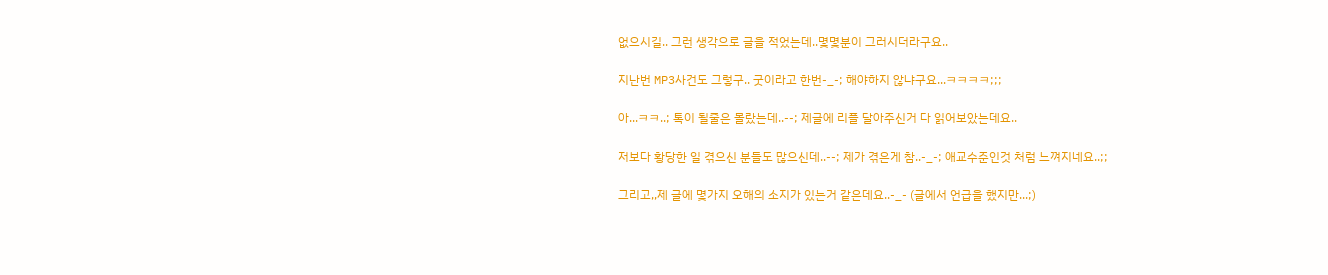없으시길.. 그런 생각으로 글을 적었는데..몇몇분이 그러시더라구요..

지난번 MP3사건도 그렇구.. 굿이라고 한번-_-; 해야하지 않냐구요...ㅋㅋㅋㅋ;;;

아...ㅋㅋ..; 톡이 될줄은 몰랐는데..--; 제글에 리플 달아주신거 다 읽어보았는데요..

저보다 황당한 일 겪으신 분들도 많으신데..--; 제가 겪은게 참..-_-; 애교수준인것 처럼 느껴지네요..;;

그리고,,제 글에 몇가지 오해의 소지가 있는거 같은데요..-_- (글에서 언급을 했지만...;)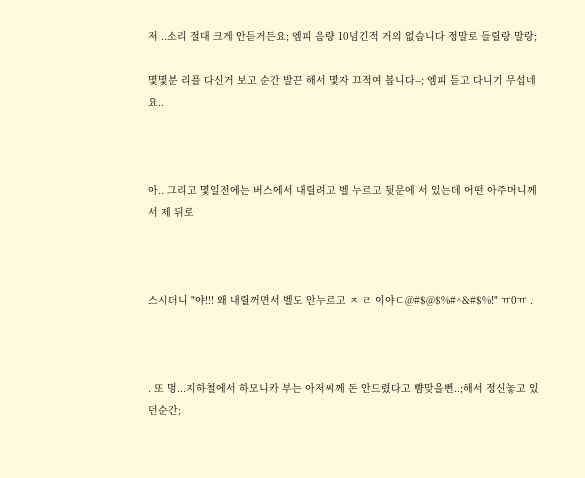저 ..소리 절대 크게 안듣거든요; 엠피 음량 10넘긴적 거의 없습니다 정말로 들릴랑 말랑;

몇몇분 리플 다신거 보고 순간 발끈 해서 몇자 끄적여 봅니다--; 엠피 듣고 다니기 무섭네요..



아.. 그리고 몇일전에는 버스에서 내릴려고 벨 누르고 뒷문에 서 있는데 어떤 아주머니께서 제 뒤로



스시더니 "야!!! 왜 내릴꺼면서 벨도 안누르고 ㅈ ㄹ 이야ㄷ@#$@$%#^&#$%!" ㅠ0ㅠ .



. 또 멍...지하철에서 하모니카 부는 아저씨께 돈 안드렸다고 뺨맞을뻔..;해서 정신놓고 있던순간;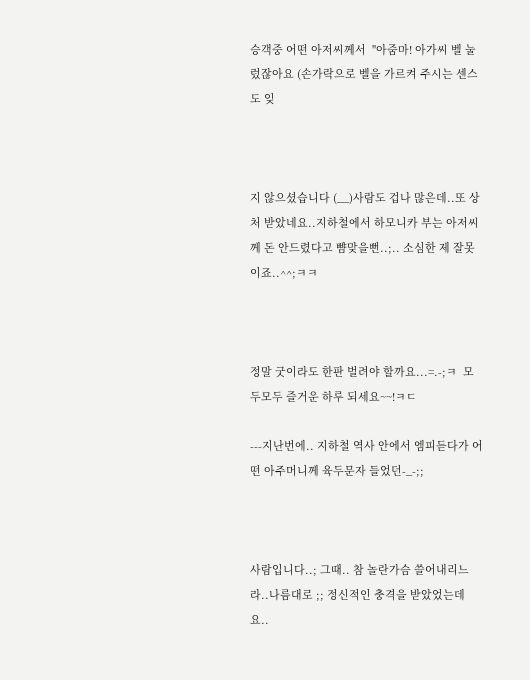승객중 어떤 아저씨께서  "아줌마! 아가씨 벨 눌렀잖아요 (손가락으로 벨을 가르켜 주시는 센스도 잊



지 않으셨습니다 (__)사람도 겁나 많은데..또 상처 받았네요..지하철에서 하모니카 부는 아저씨께 돈 안드렸다고 뺨맞을뻔..;.. 소심한 제 잘못이죠..^^;ㅋㅋ



정말 굿이라도 한판 벌려야 할까요...=.-;ㅋ  모두모두 즐거운 하루 되세요~~!ㅋㄷ

---지난번에.. 지하철 역사 안에서 엠피듣다가 어떤 아주머니께 육두문자 들었던-_-;;



사람입니다..; 그때.. 참 놀란가슴 쓸어내리느라..나름대로 ;; 정신적인 충격을 받았었는데요..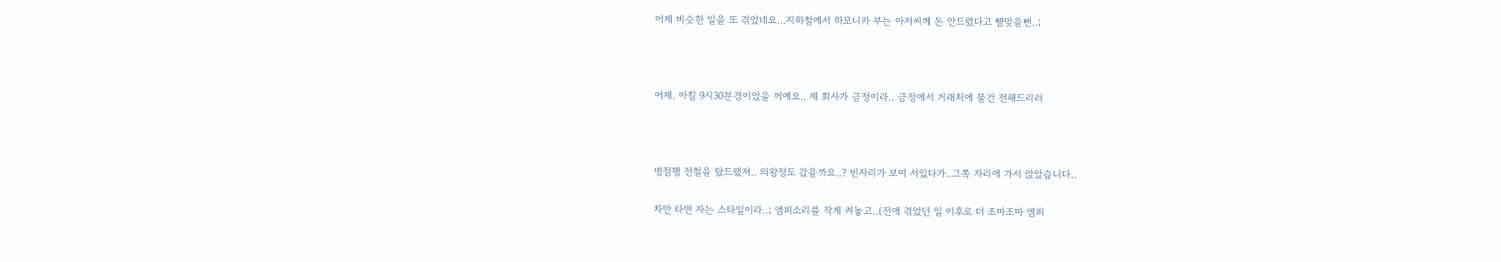어제 비슷한 일을 또 겪었네요...지하철에서 하모니카 부는 아저씨께 돈 안드렸다고 뺨맞을뻔..;



어제. 아침 9시30분경이었을 꺼예요.. 제 회사가 금정이라.. 금정에서 거래처에 물건 전해드리러



병점행 전철을 탔드랬져.. 의왕정도 갔을까요..? 빈자리가 보여 서있다가..그쪽 자리에 가서 앉았습니다..

차만 타면 자는 스타일이라..; 엠피소리를 작게 켜놓고..(전에 겪었던 일 이후로 더 조마조마 엠피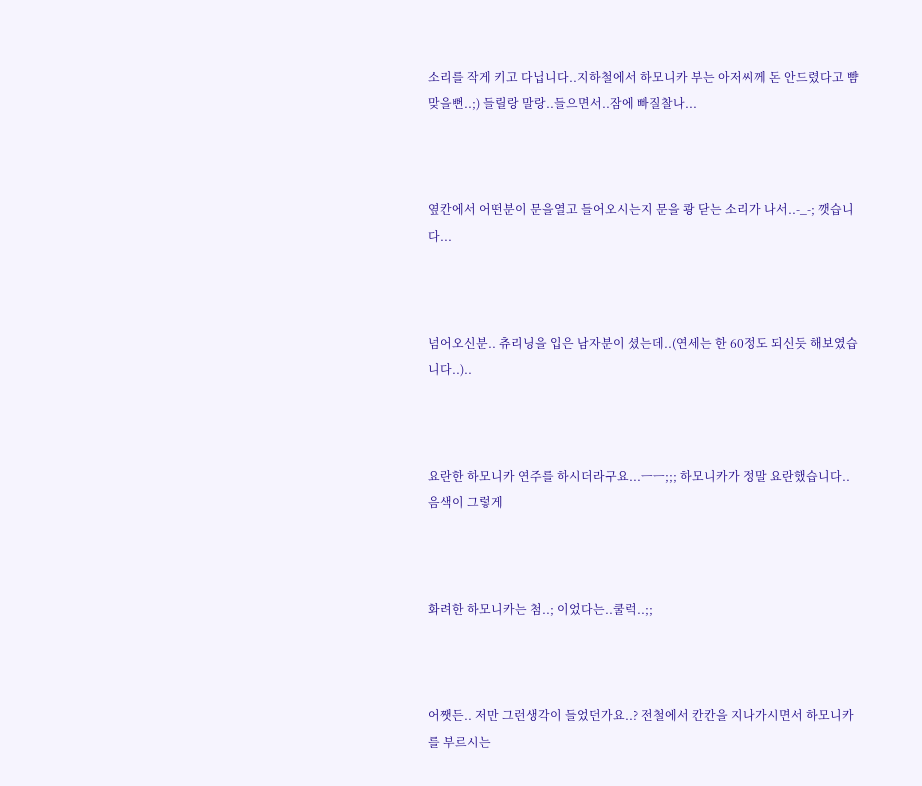소리를 작게 키고 다닙니다..지하철에서 하모니카 부는 아저씨께 돈 안드렸다고 뺨맞을뻔..;) 들릴랑 말랑..들으면서..잠에 빠질찰나...



옆칸에서 어떤분이 문을열고 들어오시는지 문을 쾅 닫는 소리가 나서..-_-; 깻습니다...



넘어오신분.. 츄리닝을 입은 남자분이 셨는데..(연세는 한 60정도 되신듯 해보였습니다..)..



요란한 하모니카 연주를 하시더라구요...ㅡㅡ;;; 하모니카가 정말 요란했습니다..음색이 그렇게



화려한 하모니카는 첨..; 이었다는..쿨럭..;;



어쨋든.. 저만 그런생각이 들었던가요..? 전철에서 칸칸을 지나가시면서 하모니카를 부르시는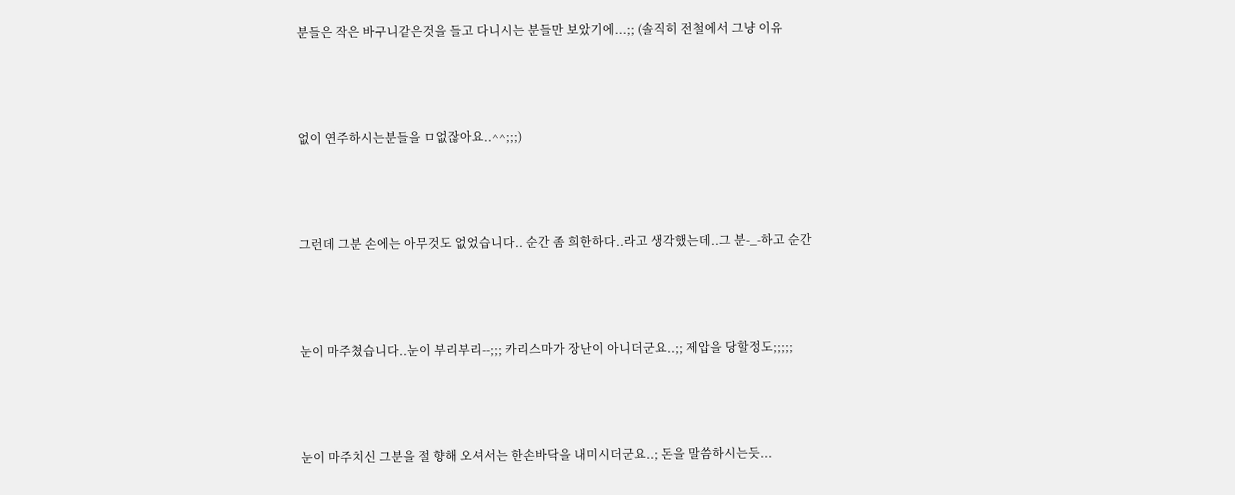분들은 작은 바구니같은것을 들고 다니시는 분들만 보았기에...;; (솔직히 전철에서 그냥 이유



없이 연주하시는분들을 ㅁ없잖아요..^^;;;)



그런데 그분 손에는 아무것도 없었습니다.. 순간 좀 희한하다..라고 생각했는데..그 분-_-하고 순간



눈이 마주쳤습니다..눈이 부리부리--;;; 카리스마가 장난이 아니더군요..;; 제압을 당할정도;;;;;



눈이 마주치신 그분을 절 향해 오셔서는 한손바닥을 내미시더군요..; 돈을 말씀하시는듯...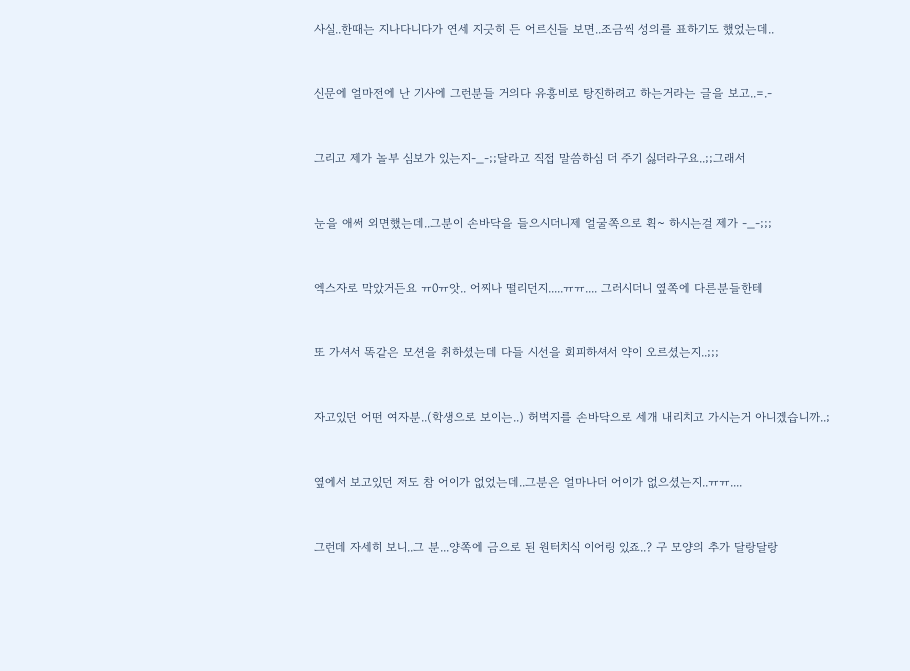사실..한때는 지나다니다가 연세 지긋히 든 어르신들 보면..조금씩 성의를 표하기도 했었는데..



신문에 얼마전에 난 기사에 그런분들 거의다 유흥비로 탕진하려고 하는거라는 글을 보고..=.-



그리고 제가 놀부 심보가 있는지-_-;;달라고 직접 말씀하심 더 주기 싫더라구요..;;그래서



눈을 애써 외면했는데..그분이 손바닥을 들으시더니제 얼굴쪽으로 휙~ 하시는걸 제가 -_-;;;



엑스자로 막았거든요 ㅠ0ㅠ앗.. 어찌나 떨리던지.....ㅠㅠ.... 그러시더니 옆쪽에 다른분들한테



또 가셔서 똑같은 모션을 취하셨는데 다들 시선을 회피하셔서 약이 오르셨는지..;;;



자고있던 어떤 여자분..(학생으로 보이는..) 허벅지를 손바닥으로 세개 내리치고 가시는거 아니겠습니까..;



옆에서 보고있던 저도 참 어이가 없었는데..그분은 얼마나더 어이가 없으셨는지..ㅠㅠ....



그런데 자세히 보니..그 분...양쪽에 금으로 된 원터치식 이어링 있죠..? 구 모양의 추가 달랑달랑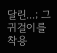달린...; 그 귀걸이를 착용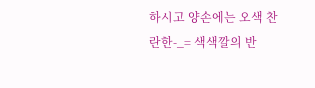하시고 양손에는 오색 찬란한-_= 색색깔의 반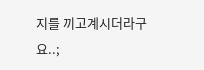지를 끼고계시더라구요..;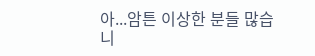아...암튼 이상한 분들 많습니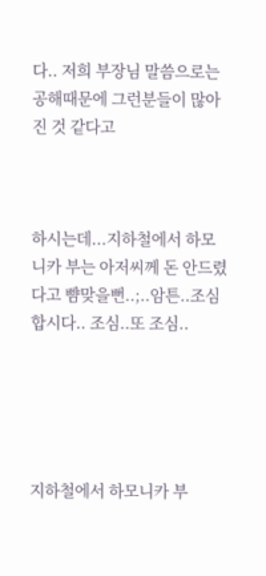다.. 저희 부장님 말씀으로는 공해때문에 그런분들이 많아 진 것 같다고



하시는데...지하철에서 하모니카 부는 아저씨께 돈 안드렸다고 뺨맞을뻔..;..암튼..조심합시다.. 조심..또 조심..





지하철에서 하모니카 부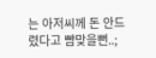는 아저씨께 돈 안드렸다고 뺨맞을뻔..;